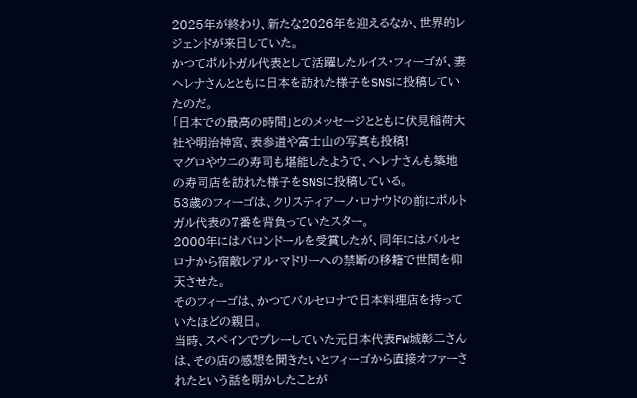2025年が終わり、新たな2026年を迎えるなか、世界的レジェンドが来日していた。
かつてポルトガル代表として活躍したルイス・フィーゴが、妻ヘレナさんとともに日本を訪れた様子をSNSに投稿していたのだ。
「日本での最高の時間」とのメッセージとともに伏見稲荷大社や明治神宮、表参道や富士山の写真も投稿!
マグロやウニの寿司も堪能したようで、ヘレナさんも築地の寿司店を訪れた様子をSNSに投稿している。
53歳のフィーゴは、クリスティアーノ・ロナウドの前にポルトガル代表の7番を背負っていたスター。
2000年にはバロンドールを受賞したが、同年にはバルセロナから宿敵レアル・マドリーへの禁断の移籍で世間を仰天させた。
そのフィーゴは、かつてバルセロナで日本料理店を持っていたほどの親日。
当時、スペインでプレーしていた元日本代表FW城彰二さんは、その店の感想を聞きたいとフィーゴから直接オファーされたという話を明かしたことが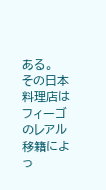ある。
その日本料理店はフィーゴのレアル移籍によっ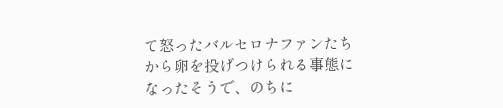て怒ったバルセロナファンたちから卵を投げつけられる事態になったそうで、のちに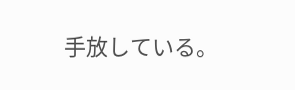手放している。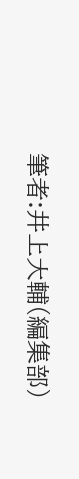筆者:井上大輔(編集部)